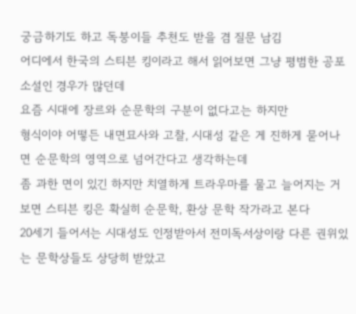궁금하기도 하고 독붕이들 추천도 받을 겸 질문 남김
어디에서 한국의 스티븐 킹이라고 해서 읽어보면 그냥 평범한 공포 소설인 경우가 많던데
요즘 시대에 장르와 순문학의 구분이 없다고는 하지만
형식이야 어떻든 내면묘사와 고찰, 시대성 같은 게 진하게 묻어나면 순문학의 영역으로 넘어간다고 생각하는데
좀 과한 면이 있긴 하지만 치열하게 트라우마를 물고 늘어지는 거 보면 스티븐 킹은 확실히 순문학, 환상 문학 작가라고 본다
20세기 들어서는 시대성도 인정받아서 전미독서상이랑 다른 권위있는 문학상들도 상당히 받았고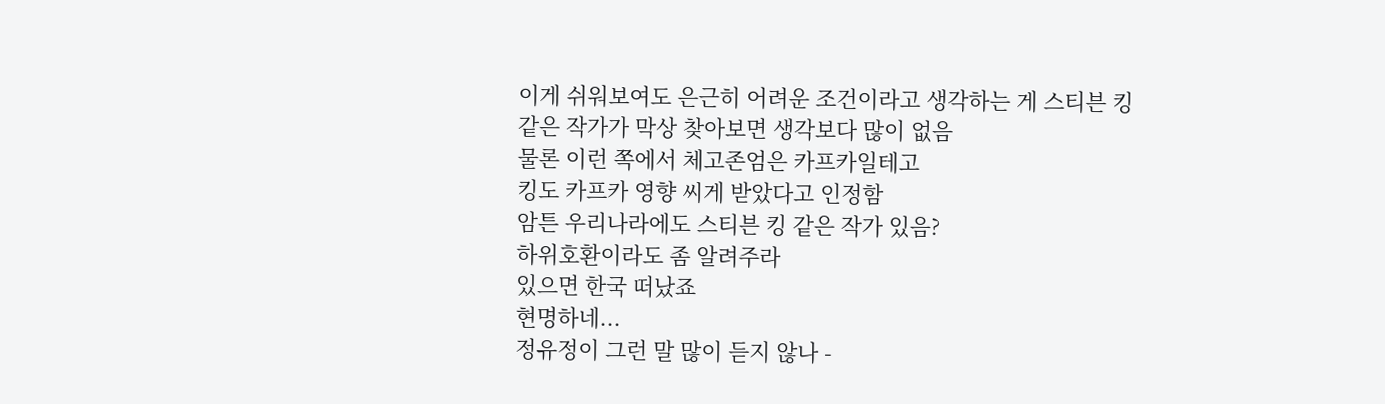이게 쉬워보여도 은근히 어려운 조건이라고 생각하는 게 스티븐 킹 같은 작가가 막상 찾아보면 생각보다 많이 없음
물론 이런 쪽에서 체고존엄은 카프카일테고
킹도 카프카 영향 씨게 받았다고 인정함
암튼 우리나라에도 스티븐 킹 같은 작가 있음?
하위호환이라도 좀 알려주라
있으면 한국 떠났죠
현명하네...
정유정이 그런 말 많이 듣지 않나 -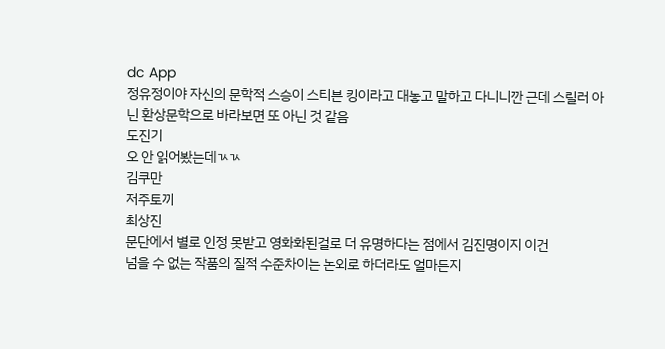dc App
정유정이야 자신의 문학적 스승이 스티븐 킹이라고 대놓고 말하고 다니니깐 근데 스릴러 아닌 환상문학으로 바라보면 또 아닌 것 같음
도진기
오 안 읽어봤는데ㄳㄳ
김쿠만
저주토끼
최상진
문단에서 별로 인정 못받고 영화화된걸로 더 유명하다는 점에서 김진명이지 이건
넘을 수 없는 작품의 질적 수준차이는 논외로 하더라도 얼마든지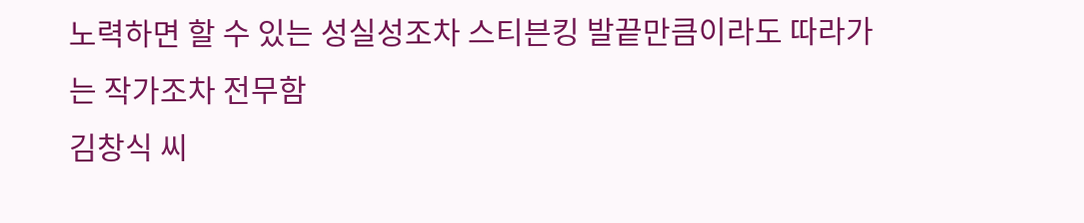노력하면 할 수 있는 성실성조차 스티븐킹 발끝만큼이라도 따라가는 작가조차 전무함
김창식 씨